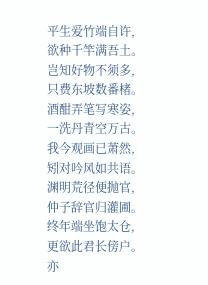平生爱竹端自许,欲种千竿满吾土。岂知好物不须多,只费东坡数番楮。
酒酣弄笔写寒姿,一洗丹青空万古。我今观画已萧然,矧对吟风如共语。
渊明荒径便抛官,仲子辞官归灌圃。终年端坐饱太仓,更欲此君长傍户。
亦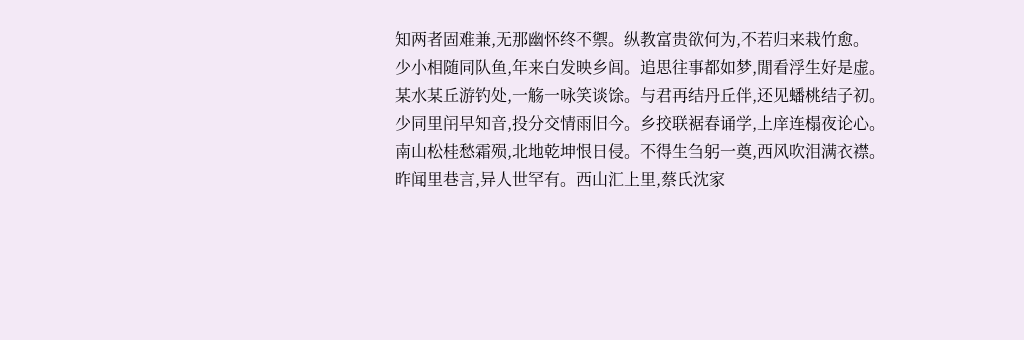知两者固难兼,无那幽怀终不禦。纵教富贵欲何为,不若归来栽竹愈。
少小相随同队鱼,年来白发映乡闾。追思往事都如梦,閒看浮生好是虚。
某水某丘游钓处,一觞一咏笑谈馀。与君再结丹丘伴,还见蟠桃结子初。
少同里闬早知音,投分交情雨旧今。乡挍联裾春诵学,上庠连榻夜论心。
南山松桂愁霜殒,北地乾坤恨日侵。不得生刍躬一奠,西风吹泪满衣襟。
昨闻里巷言,异人世罕有。西山汇上里,蔡氏沈家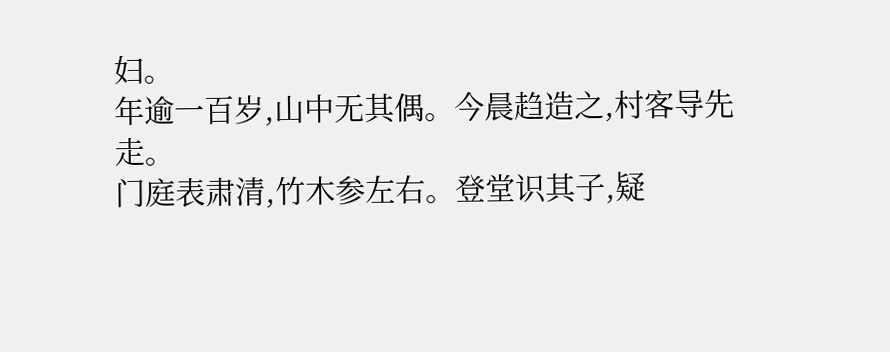妇。
年逾一百岁,山中无其偶。今晨趋造之,村客导先走。
门庭表肃清,竹木参左右。登堂识其子,疑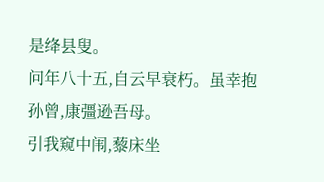是绛县叟。
问年八十五,自云早衰朽。虽幸抱孙曾,康彊逊吾母。
引我窥中闱,藜床坐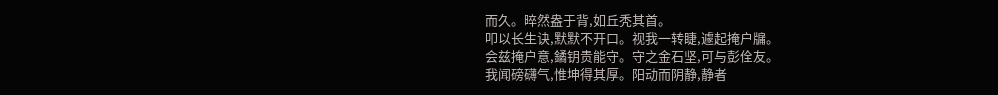而久。晬然盎于背,如丘秃其首。
叩以长生诀,默默不开口。视我一转睫,遽起掩户牖。
会兹掩户意,鐍钥贵能守。守之金石坚,可与彭佺友。
我闻磅礴气,惟坤得其厚。阳动而阴静,静者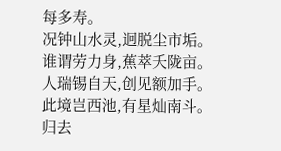每多寿。
况钟山水灵,迥脱尘市垢。谁谓劳力身,蕉萃夭陇亩。
人瑞锡自天,创见额加手。此境岂西池,有星灿南斗。
归去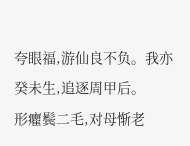夸眼福,游仙良不负。我亦癸未生,追逐周甲后。
形癯鬓二毛,对母惭老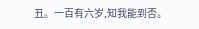丑。一百有六岁,知我能到否。